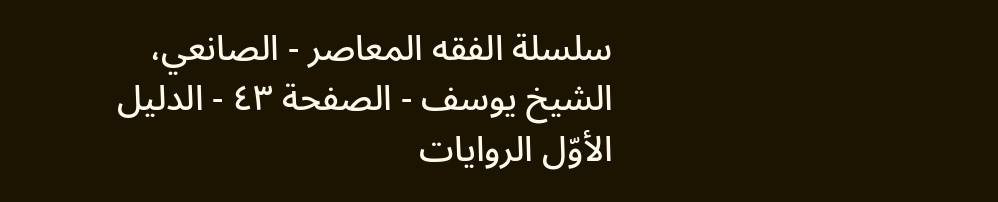سلسلة الفقه المعاصر - الصانعي، الشيخ يوسف - الصفحة ٤٣ - الدليل الأوّل الروايات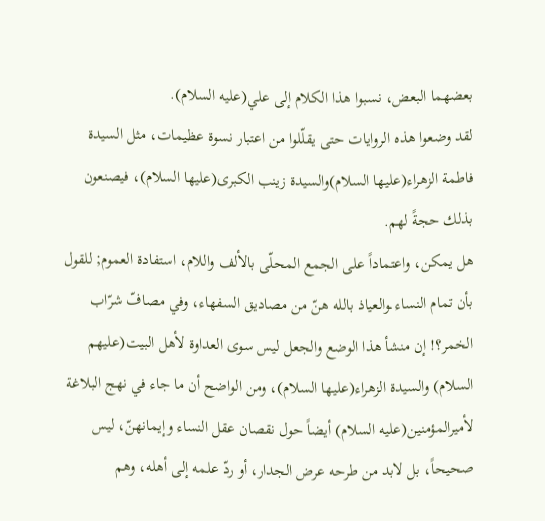بعضهما البعض، نسبوا هذا الكلام إلى علي(عليه السلام).
لقد وضعوا هذه الروايات حتى يقلّلوا من اعتبار نسوة عظيمات، مثل السيدة فاطمة الزهراء(عليها السلام)والسيدة زينب الكبرى(عليها السلام)، فيصنعون بذلك حجةً لهم.
هل يمكن، واعتماداً على الجمع المحلّى بالألف واللام، استفادة العموم; للقول بأن تمام النساء ـوالعياذ بالله هنّ من مصاديق السفهاء، وفي مصافّ شرّاب الخمر؟! إن منشأ هذا الوضع والجعل ليس سوى العداوة لأهل البيت(عليهم السلام) والسيدة الزهراء(عليها السلام)، ومن الواضح أن ما جاء في نهج البلاغة لأميرالمؤمنين(عليه السلام) أيضاً حول نقصان عقل النساء وإيمانهنّ، ليس صحيحاً، بل لابد من طرحه عرض الجدار، أو ردّ علمه إلى أهله، وهم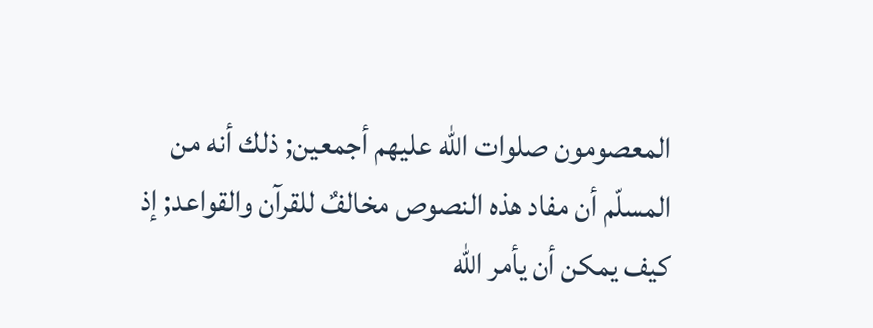المعصومون صلوات الله عليهم أجمعين; ذلك أنه من المسلّم أن مفاد هذه النصوص مخالفٌ للقرآن والقواعد; إذ كيف يمكن أن يأمر الله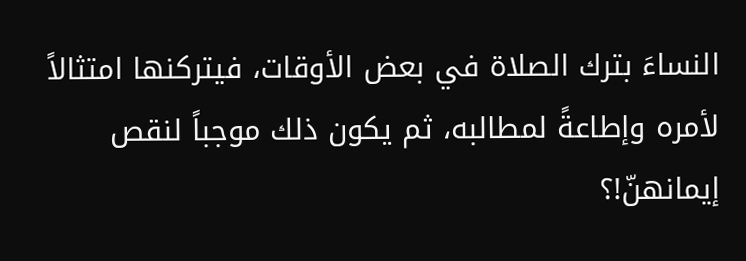النساءَ بترك الصلاة في بعض الأوقات، فيتركنها امتثالاً لأمره وإطاعةً لمطالبه، ثم يكون ذلك موجباً لنقص إيمانهنّ!؟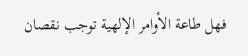فهل طاعة الأوامر الإلهية توجب نقصان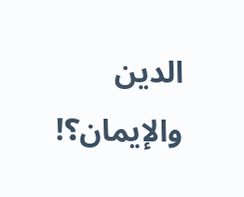الدين والإيمان؟!